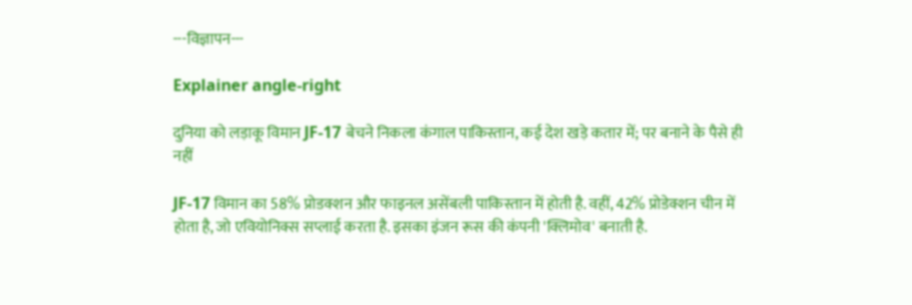---विज्ञापन---

Explainer angle-right

दुनिया को लड़ाकू विमान JF-17 बेचने निकला कंगाल पाकिस्तान, कई देश खड़े कतार में; पर बनाने के पैसे ही नहीं

JF-17 विमान का 58% प्रोडक्शन और फाइनल असेंबली पाकिस्तान में होती है. वहीं, 42% प्रोडेक्शन चीन में होता है, जो एवियोनिक्स सप्लाई करता है. इसका इंजन रूस की कंपनी 'क्लिमोव' बनाती है.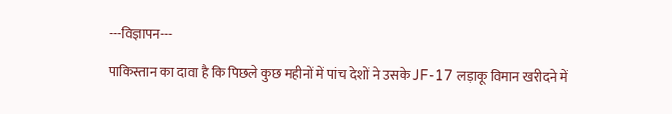---विज्ञापन---

पाकिस्तान का दावा है कि पिछले कुछ महीनों में पांच देशों ने उसके JF-17 लड़ाकू विमान खरीदने में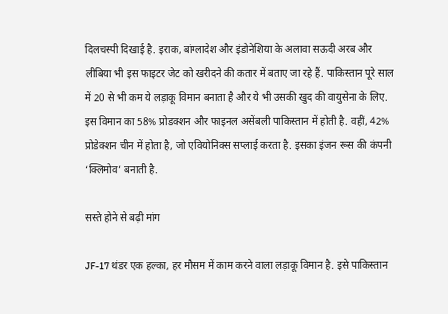दिलचस्पी दिखाई है. इराक, बांग्लादेश और इंडोनेशिया के अलावा सऊदी अरब और लीबिया भी इस फाइटर जेट को खरीदने की कतार में बताए जा रहे हैं. पाकिस्तान पूरे साल में 20 से भी कम ये लड़ाकू विमान बनाता है और ये भी उसकी खुद की वायुसेना के लिए. इस विमान का 58% प्रोडक्शन और फाइनल असेंबली पाकिस्तान में होती है. वहीं, 42% प्रोडेक्शन चीन में होता है, जो एवियोनिक्स सप्लाई करता है. इसका इंजन रूस की कंपनी ‘क्लिमोव’ बनाती है.

सस्ते होने से बढ़ी मांग

JF-17 थंडर एक हल्का, हर मौसम में काम करने वाला लड़ाकू विमान है. इसे पाकिस्तान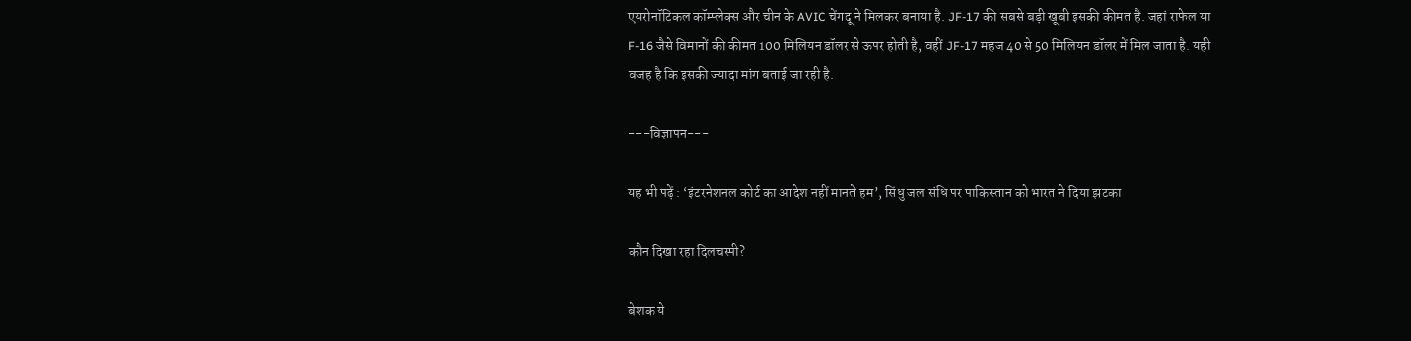एयरोनॉटिकल कॉम्प्लेक्स और चीन के AVIC चेंगदू ने मिलकर बनाया है. JF-17 की सबसे बड़ी खूबी इसकी कीमत है. जहां राफेल या F-16 जैसे विमानों की कीमत 100 मिलियन डॉलर से ऊपर होती है, वहीं JF-17 महज 40 से 50 मिलियन डॉलर में मिल जाता है. यही वजह है कि इसकी ज्यादा मांग बताई जा रही है.

---विज्ञापन---

यह भी पढ़ें : ‘इंटरनेशनल कोर्ट का आदेश नहीं मानते हम’, सिंधु जल संधि पर पाकिस्तान को भारत ने दिया झटका

कौन दिखा रहा दिलचस्पी?

बेशक ये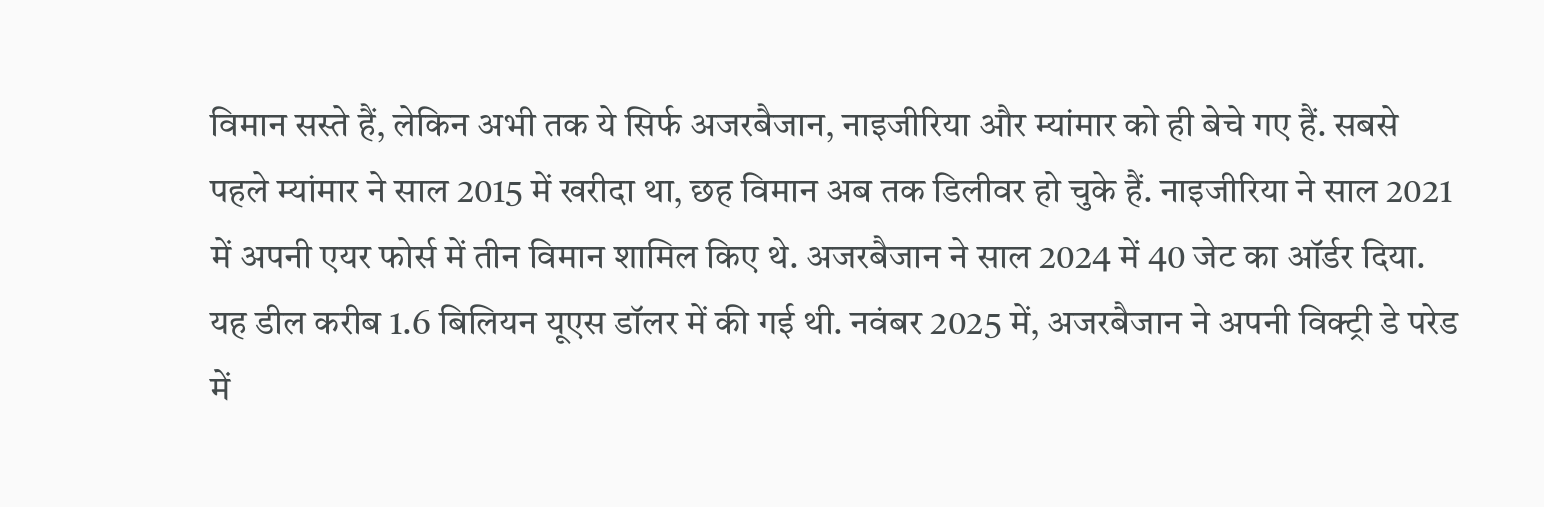विमान सस्ते हैं, लेकिन अभी तक ये सिर्फ अजरबैजान, नाइजीरिया और म्यांमार को ही बेचे गए हैं. सबसे पहले म्यांमार ने साल 2015 में खरीदा था, छह विमान अब तक डिलीवर हो चुके हैं. नाइजीरिया ने साल 2021 में अपनी एयर फोर्स में तीन विमान शामिल किए थे. अजरबैजान ने साल 2024 में 40 जेट का ऑर्डर दिया. यह डील करीब 1.6 बिलियन यूएस डॉलर में की गई थी. नवंबर 2025 में, अजरबैजान ने अपनी विक्ट्री डे परेड में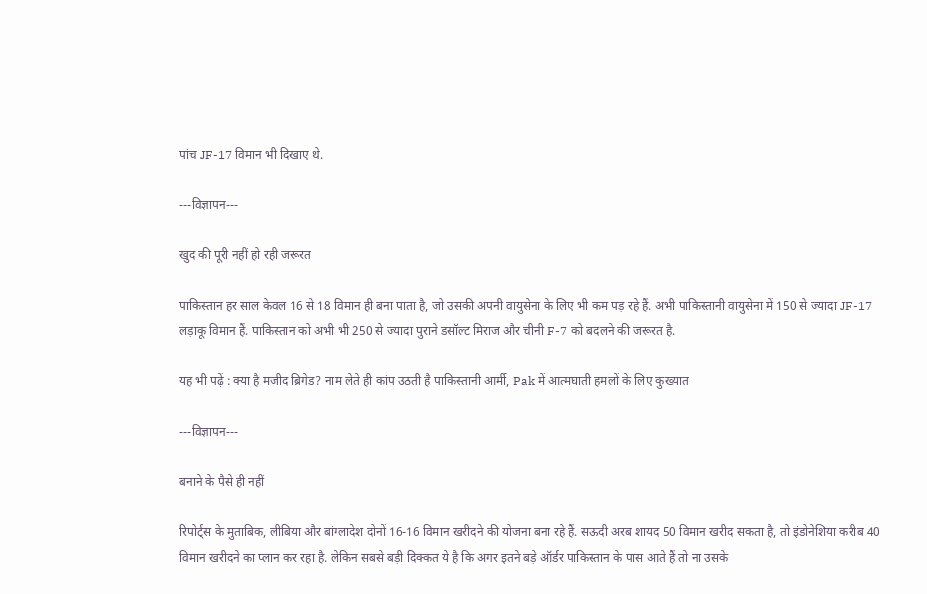पांच JF-17 विमान भी दिखाए थे.

---विज्ञापन---

खुद की पूरी नहीं हो रही जरूरत

पाकिस्तान हर साल केवल 16 से 18 विमान ही बना पाता है, जो उसकी अपनी वायुसेना के लिए भी कम पड़ रहे हैं. अभी पाकिस्तानी वायुसेना में 150 से ज्यादा JF-17 लड़ाकू विमान हैं. पाकिस्तान को अभी भी 250 से ज्यादा पुराने डसॉल्ट मिराज और चीनी F-7 को बदलने की जरूरत है.

यह भी पढ़ें : क्या है मजीद ब्रिगेड? नाम लेते ही कांप उठती है पाकिस्तानी आर्मी, Pak में आत्मघाती हमलों के लिए कुख्यात

---विज्ञापन---

बनाने के पैसे ही नहीं

रिपोर्ट्स के मुताबिक, लीबिया और बांग्लादेश दोनों 16-16 विमान खरीदने की योजना बना रहे हैं. सऊदी अरब शायद 50 विमान खरीद सकता है, तो इंडोनेशिया करीब 40 विमान खरीदने का प्लान कर रहा है. लेकिन सबसे बड़ी दिक्कत ये है कि अगर इतने बड़े ऑर्डर पाकिस्तान के पास आते हैं तो ना उसके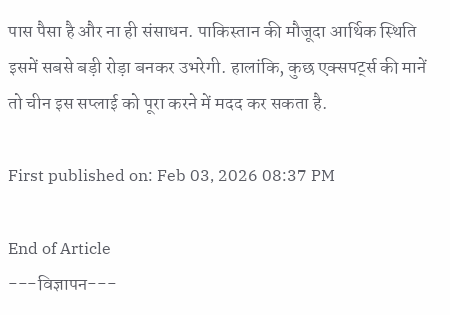पास पैसा है और ना ही संसाधन. पाकिस्तान की मौजूदा आर्थिक स्थिति इसमें सबसे बड़ी रोड़ा बनकर उभरेगी. हालांकि, कुछ एक्सपर्ट्स की मानें तो चीन इस सप्लाई को पूरा करने में मदद कर सकता है.

First published on: Feb 03, 2026 08:37 PM

End of Article
---विज्ञापन---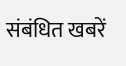संबंधित खबरें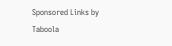Sponsored Links by Taboola